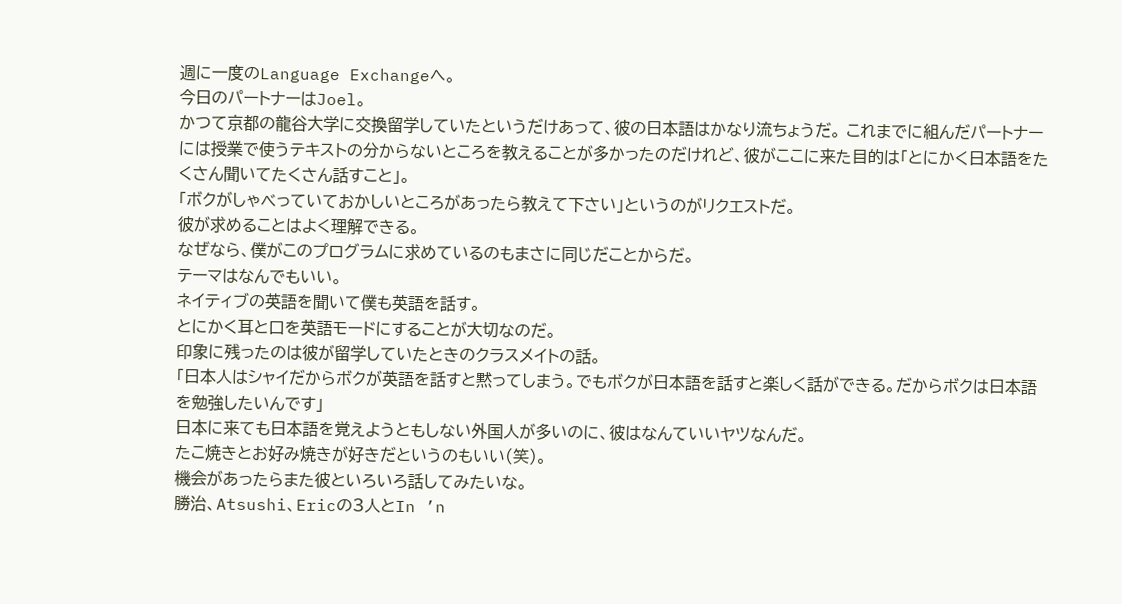週に一度のLanguage Exchangeへ。
今日のパートナーはJoel。
かつて京都の龍谷大学に交換留学していたというだけあって、彼の日本語はかなり流ちょうだ。 これまでに組んだパートナーには授業で使うテキストの分からないところを教えることが多かったのだけれど、彼がここに来た目的は「とにかく日本語をたくさん聞いてたくさん話すこと」。
「ボクがしゃべっていておかしいところがあったら教えて下さい」というのがリクエストだ。
彼が求めることはよく理解できる。
なぜなら、僕がこのプログラムに求めているのもまさに同じだことからだ。
テーマはなんでもいい。
ネイティブの英語を聞いて僕も英語を話す。
とにかく耳と口を英語モードにすることが大切なのだ。
印象に残ったのは彼が留学していたときのクラスメイトの話。
「日本人はシャイだからボクが英語を話すと黙ってしまう。でもボクが日本語を話すと楽しく話ができる。だからボクは日本語を勉強したいんです」
日本に来ても日本語を覚えようともしない外国人が多いのに、彼はなんていいヤツなんだ。
たこ焼きとお好み焼きが好きだというのもいい(笑)。
機会があったらまた彼といろいろ話してみたいな。
勝治、Atsushi、Ericの3人とIn ’n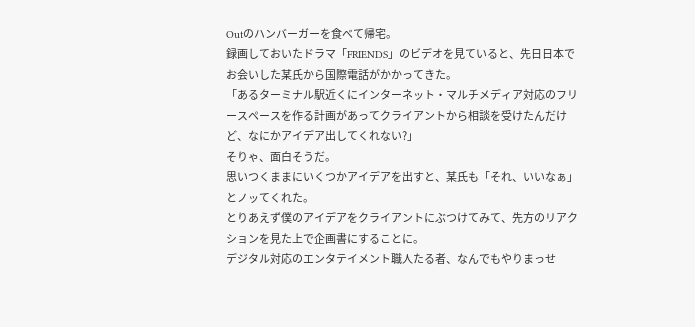Outのハンバーガーを食べて帰宅。
録画しておいたドラマ「FRIENDS」のビデオを見ていると、先日日本でお会いした某氏から国際電話がかかってきた。
「あるターミナル駅近くにインターネット・マルチメディア対応のフリースペースを作る計画があってクライアントから相談を受けたんだけど、なにかアイデア出してくれない?」
そりゃ、面白そうだ。
思いつくままにいくつかアイデアを出すと、某氏も「それ、いいなぁ」とノッてくれた。
とりあえず僕のアイデアをクライアントにぶつけてみて、先方のリアクションを見た上で企画書にすることに。
デジタル対応のエンタテイメント職人たる者、なんでもやりまっせ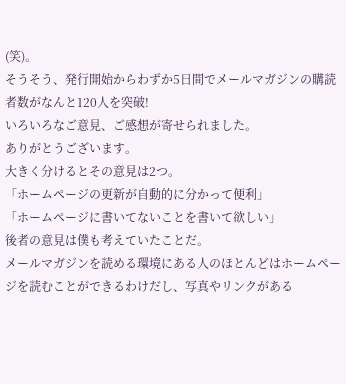(笑)。
そうそう、発行開始からわずか5日間でメールマガジンの購読者数がなんと120人を突破!
いろいろなご意見、ご感想が寄せられました。
ありがとうございます。
大きく分けるとその意見は2つ。
「ホームページの更新が自動的に分かって便利」
「ホームページに書いてないことを書いて欲しい」
後者の意見は僕も考えていたことだ。
メールマガジンを読める環境にある人のほとんどはホームページを読むことができるわけだし、写真やリンクがある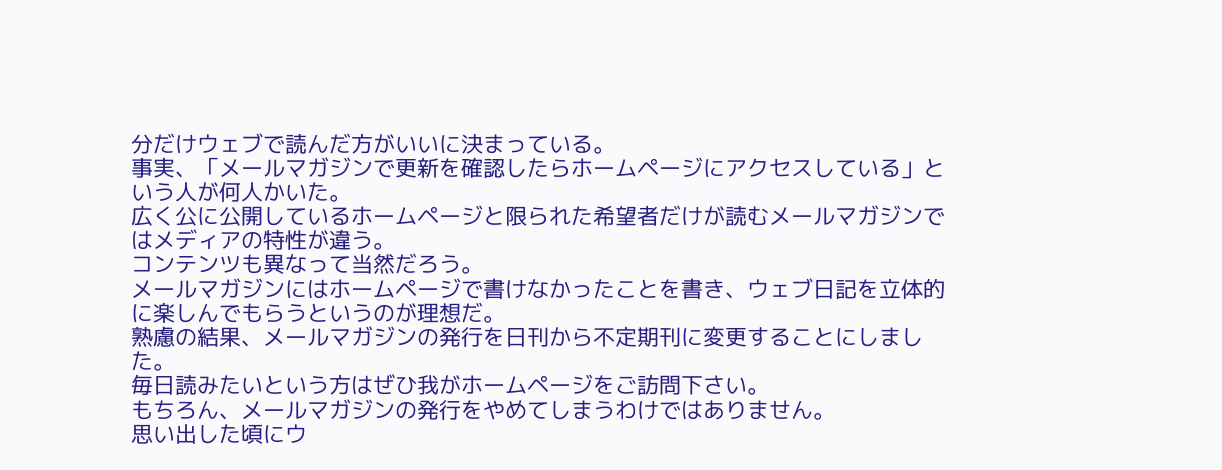分だけウェブで読んだ方がいいに決まっている。
事実、「メールマガジンで更新を確認したらホームページにアクセスしている」という人が何人かいた。
広く公に公開しているホームページと限られた希望者だけが読むメールマガジンではメディアの特性が違う。
コンテンツも異なって当然だろう。
メールマガジンにはホームページで書けなかったことを書き、ウェブ日記を立体的に楽しんでもらうというのが理想だ。
熟慮の結果、メールマガジンの発行を日刊から不定期刊に変更することにしました。
毎日読みたいという方はぜひ我がホームページをご訪問下さい。
もちろん、メールマガジンの発行をやめてしまうわけではありません。
思い出した頃にウ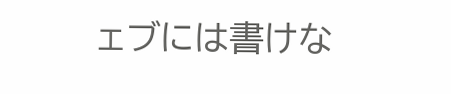ェブには書けな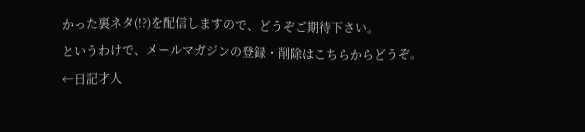かった裏ネタ(!?)を配信しますので、どうぞご期待下さい。
というわけで、メールマガジンの登録・削除はこちらからどうぞ。
←日記才人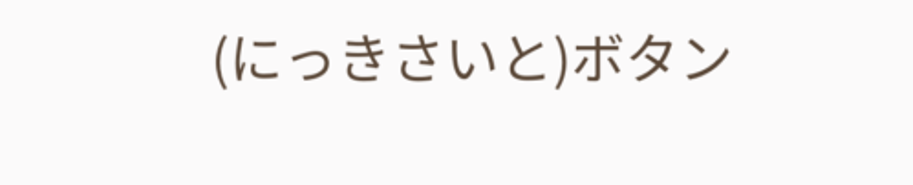(にっきさいと)ボタン